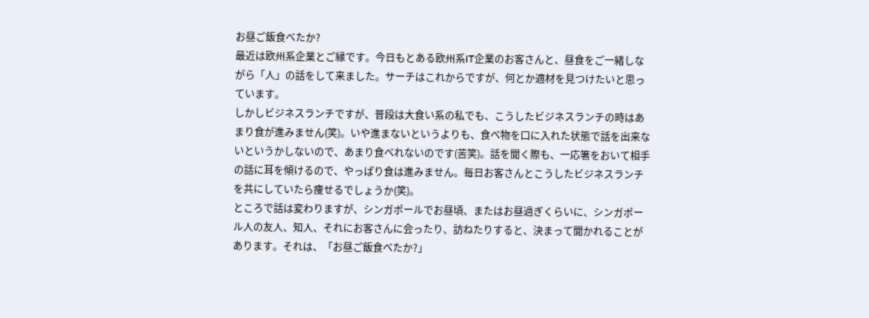お昼ご飯食べたか?
最近は欧州系企業とご縁です。今日もとある欧州系IT企業のお客さんと、昼食をご一緒しながら「人」の話をして来ました。サーチはこれからですが、何とか適材を見つけたいと思っています。
しかしビジネスランチですが、普段は大食い系の私でも、こうしたビジネスランチの時はあまり食が進みません(笑)。いや進まないというよりも、食べ物を口に入れた状態で話を出来ないというかしないので、あまり食べれないのです(苦笑)。話を聞く際も、一応箸をおいて相手の話に耳を傾けるので、やっぱり食は進みません。毎日お客さんとこうしたビジネスランチを共にしていたら痩せるでしょうか(笑)。
ところで話は変わりますが、シンガポールでお昼頃、またはお昼過ぎくらいに、シンガポール人の友人、知人、それにお客さんに会ったり、訪ねたりすると、決まって聞かれることがあります。それは、「お昼ご飯食べたか?」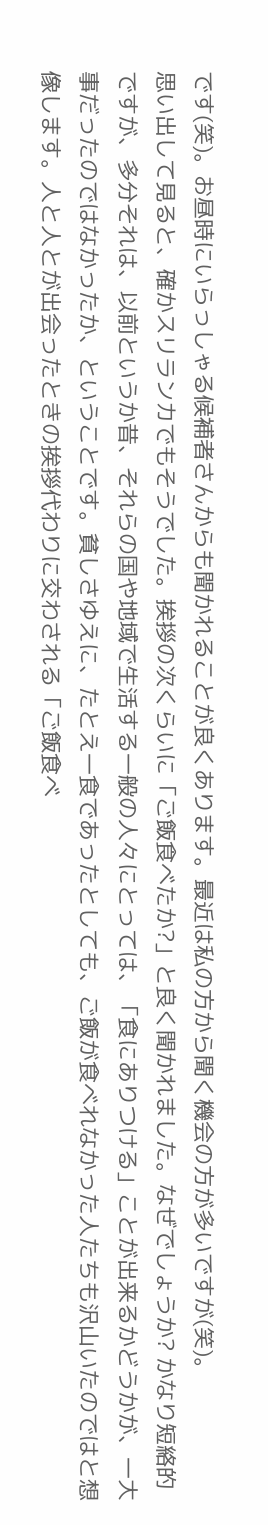です(笑)。お昼時にいらっしゃる候補者さんからも聞かれることが良くあります。最近は私の方から聞く機会の方が多いですが(笑)。
思い出して見ると、確かスリランカでもそうでした。挨拶の次くらいに「ご飯食べたか?」と良く聞かれました。なぜでしょうか? かなり短絡的ですが、多分それは、以前というか昔、それらの国や地域で生活する一般の人々にとっては、「食にありつける」ことが出来るかどうかが、一大事だったのではなかったか、ということです。貧しさゆえに、たとえ一食であったとしても、ご飯が食べれなかった人たちも沢山いたのではと想像します。人と人とが出会ったときの挨拶代わりに交わされる「ご飯食べ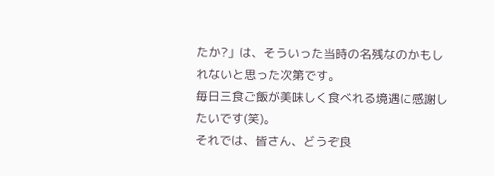たか?」は、そういった当時の名残なのかもしれないと思った次第です。
毎日三食ご飯が美味しく食べれる境遇に感謝したいです(笑)。
それでは、皆さん、どうぞ良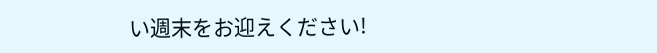い週末をお迎えください!